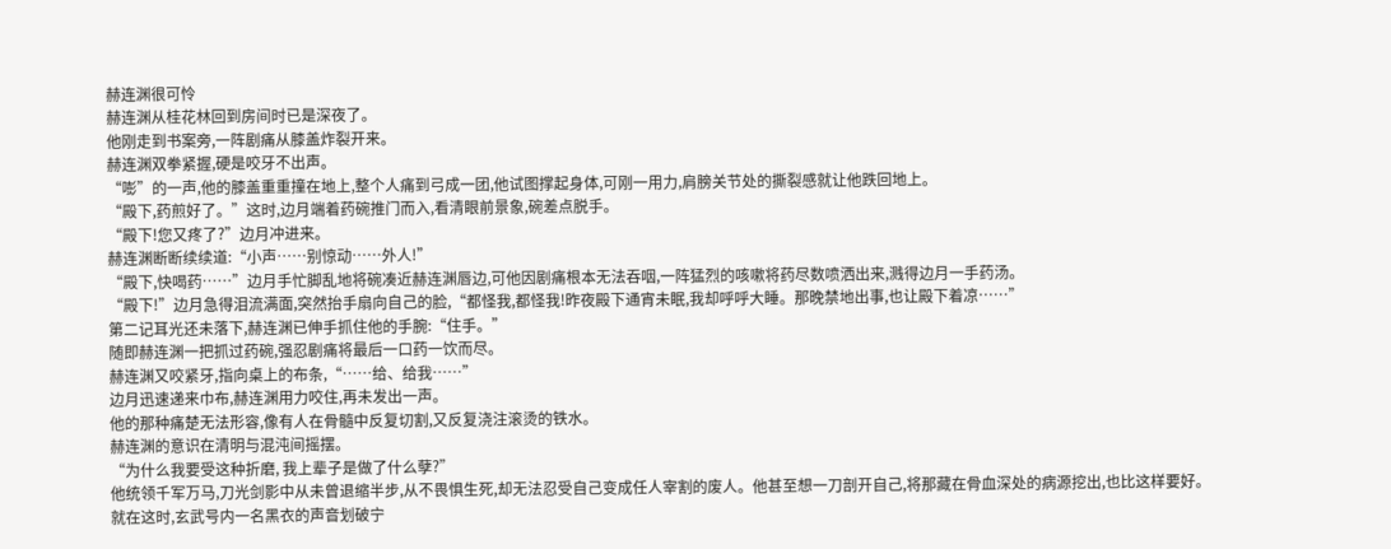赫连渊很可怜
赫连渊从桂花林回到房间时已是深夜了。
他刚走到书案旁,一阵剧痛从膝盖炸裂开来。
赫连渊双拳紧握,硬是咬牙不出声。
“嘭”的一声,他的膝盖重重撞在地上,整个人痛到弓成一团,他试图撑起身体,可刚一用力,肩膀关节处的撕裂感就让他跌回地上。
“殿下,药煎好了。”这时,边月端着药碗推门而入,看清眼前景象,碗差点脱手。
“殿下!您又疼了?”边月冲进来。
赫连渊断断续续道:“小声……别惊动……外人!”
“殿下,快喝药……”边月手忙脚乱地将碗凑近赫连渊唇边,可他因剧痛根本无法吞咽,一阵猛烈的咳嗽将药尽数喷洒出来,溅得边月一手药汤。
“殿下!”边月急得泪流满面,突然抬手扇向自己的脸,“都怪我,都怪我!昨夜殿下通宵未眠,我却呼呼大睡。那晚禁地出事,也让殿下着凉……”
第二记耳光还未落下,赫连渊已伸手抓住他的手腕:“住手。”
随即赫连渊一把抓过药碗,强忍剧痛将最后一口药一饮而尽。
赫连渊又咬紧牙,指向桌上的布条,“……给、给我……”
边月迅速递来巾布,赫连渊用力咬住,再未发出一声。
他的那种痛楚无法形容,像有人在骨髓中反复切割,又反复浇注滚烫的铁水。
赫连渊的意识在清明与混沌间摇摆。
“为什么我要受这种折磨, 我上辈子是做了什么孽?”
他统领千军万马,刀光剑影中从未曾退缩半步,从不畏惧生死,却无法忍受自己变成任人宰割的废人。他甚至想一刀剖开自己,将那藏在骨血深处的病源挖出,也比这样要好。
就在这时,玄武号内一名黑衣的声音划破宁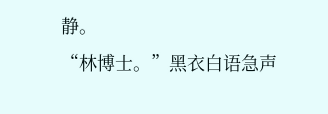静。
“林博士。”黑衣白语急声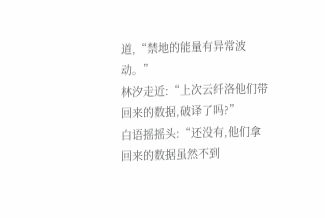道,“禁地的能量有异常波动。”
林汐走近:“上次云纤洛他们带回来的数据,破译了吗?”
白语摇摇头:“还没有,他们拿回来的数据虽然不到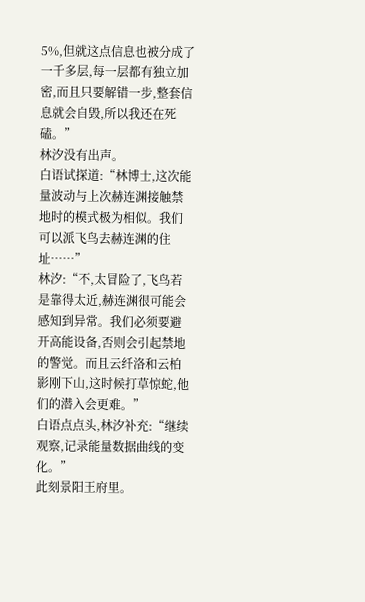5%,但就这点信息也被分成了一千多层,每一层都有独立加密,而且只要解错一步,整套信息就会自毁,所以我还在死磕。”
林汐没有出声。
白语试探道:“林博士,这次能量波动与上次赫连渊接触禁地时的模式极为相似。我们可以派飞鸟去赫连渊的住址……”
林汐:“不,太冒险了,飞鸟若是靠得太近,赫连渊很可能会感知到异常。我们必须要避开高能设备,否则会引起禁地的警觉。而且云纤洛和云柏影刚下山,这时候打草惊蛇,他们的潜入会更难。”
白语点点头,林汐补充:“继续观察,记录能量数据曲线的变化。”
此刻景阳王府里。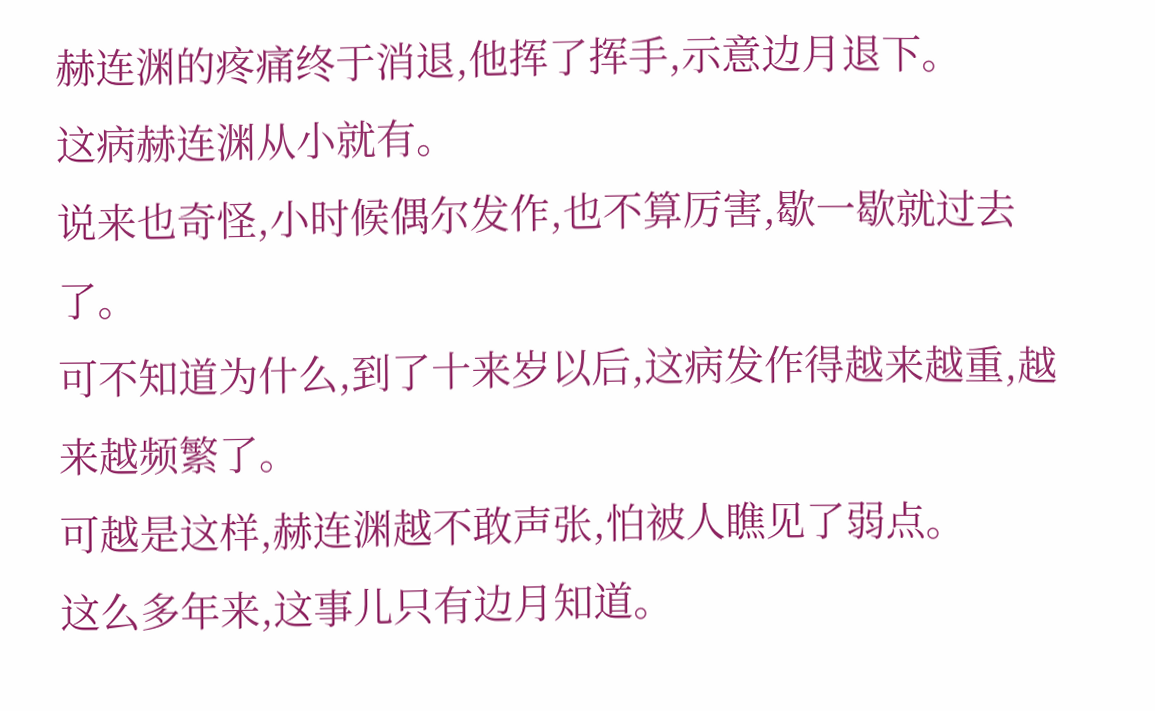赫连渊的疼痛终于消退,他挥了挥手,示意边月退下。
这病赫连渊从小就有。
说来也奇怪,小时候偶尔发作,也不算厉害,歇一歇就过去了。
可不知道为什么,到了十来岁以后,这病发作得越来越重,越来越频繁了。
可越是这样,赫连渊越不敢声张,怕被人瞧见了弱点。
这么多年来,这事儿只有边月知道。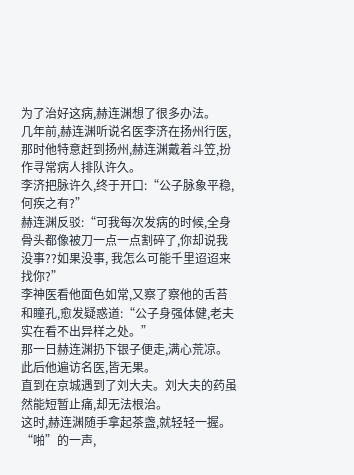为了治好这病,赫连渊想了很多办法。
几年前,赫连渊听说名医李济在扬州行医,那时他特意赶到扬州,赫连渊戴着斗笠,扮作寻常病人排队许久。
李济把脉许久,终于开口:“公子脉象平稳,何疾之有?”
赫连渊反驳:“可我每次发病的时候,全身骨头都像被刀一点一点割碎了,你却说我没事??如果没事, 我怎么可能千里迢迢来找你?”
李神医看他面色如常,又察了察他的舌苔和瞳孔,愈发疑惑道:“公子身强体健,老夫实在看不出异样之处。”
那一日赫连渊扔下银子便走,满心荒凉。此后他遍访名医,皆无果。
直到在京城遇到了刘大夫。刘大夫的药虽然能短暂止痛,却无法根治。
这时,赫连渊随手拿起茶盏,就轻轻一握。
“啪”的一声,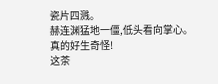瓷片四溅。
赫连渊猛地一僵,低头看向掌心。
真的好生奇怪!
这茶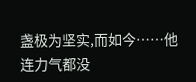盏极为坚实,而如今……他连力气都没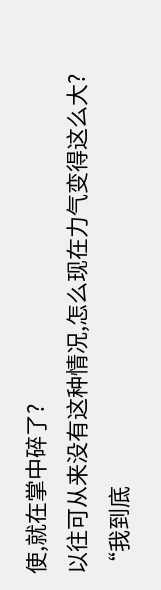使,就在掌中碎了?
以往可从来没有这种情况,怎么现在力气变得这么大?
“我到底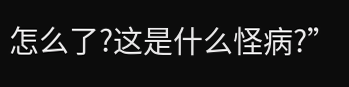怎么了?这是什么怪病?”